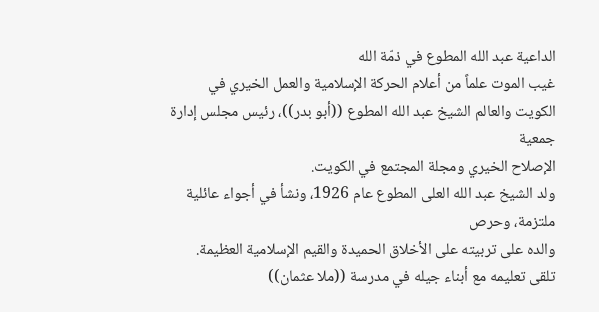الداعية عبد الله المطوع في ذمّة الله
غيب الموت علماً من أعلام الحركة الإسلامية والعمل الخيري في
الكويت والعالم الشيخ عبد الله المطوع ((أبو بدر))، رئيس مجلس إدارة جمعية
الإصلاح الخيري ومجلة المجتمع في الكويت.
ولد الشيخ عبد الله العلى المطوع عام 1926، ونشأ في أجواء عائلية ملتزمة، وحرص
والده على تربيته على الأخلاق الحميدة والقيم الإسلامية العظيمة.
تلقى تعليمه مع أبناء جيله في مدرسة ((ملا عثمان))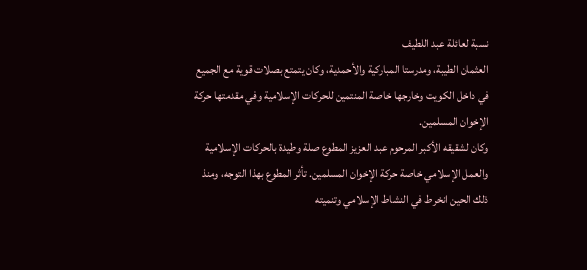نسبة لعائلة عبد اللطيف
العثمان الطيبة، ومدرستا المباركية والأحمدية، وكان يتمتع بصلات قوية مع الجميع
في داخل الكويت وخارجها خاصة المنتمين للحركات الإسلامية وفي مقدمتها حركة
الإخوان المسلمين.
وكان لشقيقه الأكبر المرحوم عبد العزيز المطوع صلة وطيدة بالحركات الإسلامية
والعمل الإسلامي خاصة حركة الإخوان المسلمين. تأثر المطوع بهذا التوجه، ومنذ
ذلك الحين انخرط في النشاط الإسلامي وتنميته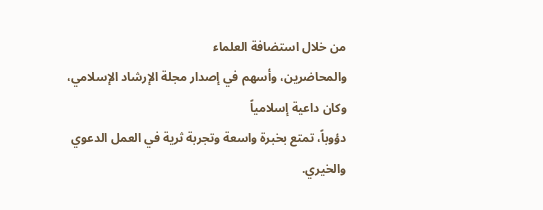من خلال استضافة العلماء
والمحاضرين، وأسهم في إصدار مجلة الإرشاد الإسلامي، وكان داعية إسلامياً
دؤوباً، تمتع بخبرة واسعة وتجربة ثرية في العمل الدعوي والخيري.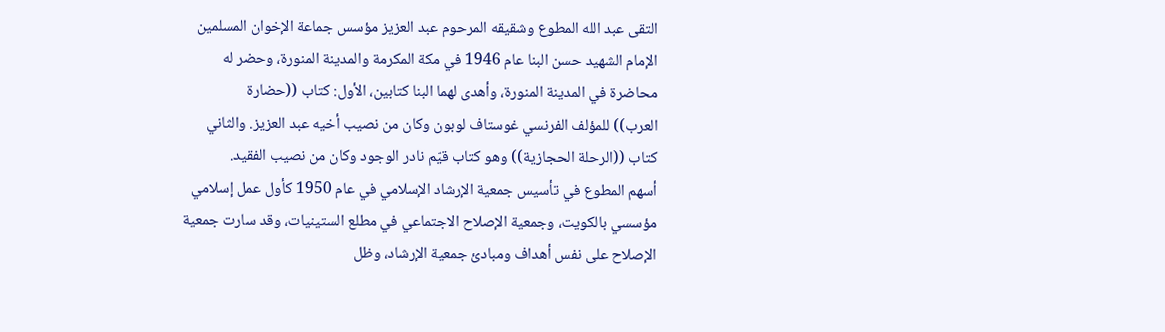التقى عبد الله المطوع وشقيقه المرحوم عبد العزيز مؤسس جماعة الإخوان المسلمين
الإمام الشهيد حسن البنا عام 1946 في مكة المكرمة والمدينة المنورة، وحضر له
محاضرة في المدينة المنورة، وأهدى لهما البنا كتابين، الأول: كتاب ((حضارة
العرب)) للمؤلف الفرنسي غوستاف لوبون وكان من نصيب أخيه عبد العزيز. والثاني
كتاب ((الرحلة الحجازية)) وهو كتاب قيّم نادر الوجود وكان من نصيب الفقيد.
أسهم المطوع في تأسيس جمعية الإرشاد الإسلامي في عام 1950 كأول عمل إسلامي
مؤسسي بالكويت، وجمعية الإصلاح الاجتماعي في مطلع الستينيات، وقد سارت جمعية
الإصلاح على نفس أهداف ومبادئ جمعية الإرشاد، وظل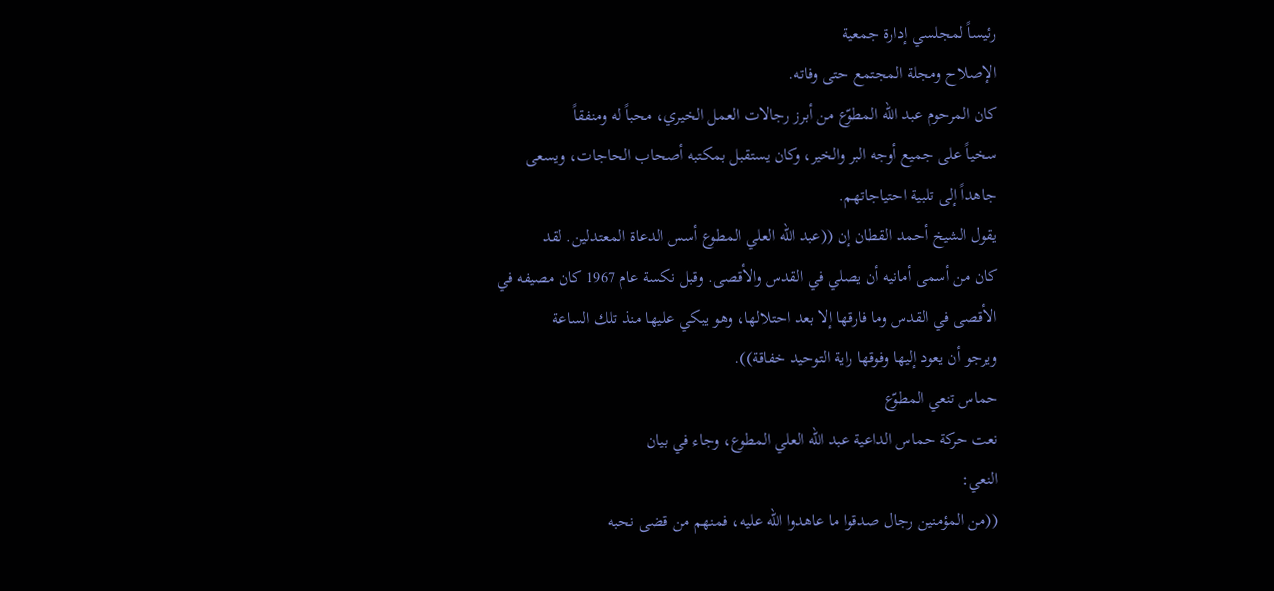رئيساً لمجلسي إدارة جمعية
الإصلاح ومجلة المجتمع حتى وفاته.
كان المرحوم عبد الله المطوّع من أبرز رجالات العمل الخيري، محباً له ومنفقاً
سخياً على جميع أوجه البر والخير، وكان يستقبل بمكتبه أصحاب الحاجات، ويسعى
جاهداً إلى تلبية احتياجاتهم.
يقول الشيخ أحمد القطان إن ((عبد الله العلي المطوع أسس الدعاة المعتدلين. لقد
كان من أسمى أمانيه أن يصلي في القدس والأقصى. وقبل نكسة عام 1967 كان مصيفه في
الأقصى في القدس وما فارقها إلا بعد احتلالها، وهو يبكي عليها منذ تلك الساعة
ويرجو أن يعود إليها وفوقها راية التوحيد خفاقة)).
حماس تنعي المطوّع
نعت حركة حماس الداعية عبد الله العلي المطوع، وجاء في بيان
النعي:
((من المؤمنين رجال صدقوا ما عاهدوا الله عليه، فمنهم من قضى نحبه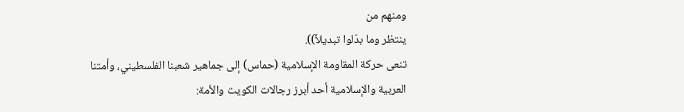ومنهم من
ينتظر وما بدّلوا تبديلاً)).
تنعى حركة المقاومة الإسلامية (حماس) إلى جماهير شعبنا الفلسطيني، وأمتنا
العربية والإسلامية أحد أبرز رجالات الكويت والأمة: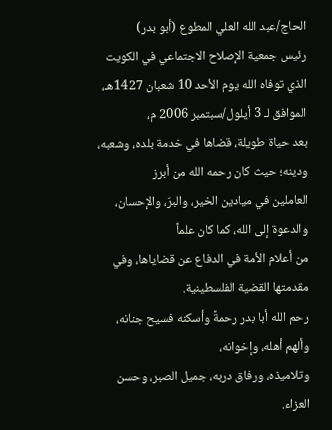الحاج/عبد الله العلي المطوع (أبو بدر)
رئيس جمعية الإصلاح الاجتماعي في الكويت
الذي توفاه الله يوم الأحد 10 شعبان 1427هـ، الموافق لـ 3 أيلول/سبتمبر 2006 م،
بعد حياة طويلة، قضاها في خدمة بلده، وشعبه، ودينه؛ حيث كان رحمه الله من أبرز
العاملين في ميادين الخير، والبرّ، والإحسان، والدعوة إلى الله، كما كان علماً
من أعلام الأمة في الدفاع عن قضاياها، وفي مقدمتها القضية الفلسطينية.
رحم الله أبا بدر رحمةً وأسكنه فسيح جنانه، وألهم أهله، وإخوانه،
وتلاميذه، ورفاق دربه، جميل الصبر، وحسن العزاء.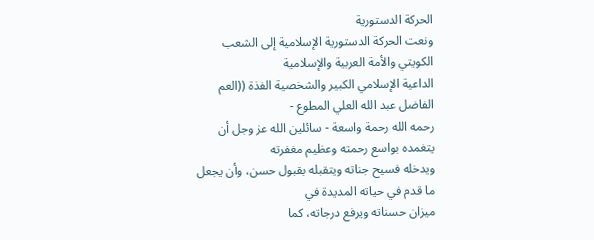الحركة الدستورية
ونعت الحركة الدستورية الإسلامية إلى الشعب الكويتي والأمة العربية والإسلامية
الداعية الإسلامي الكبير والشخصية الفذة ((العم الفاضل عبد الله العلي المطوع -
رحمه الله رحمة واسعة - سائلين الله عز وجل أن يتغمده بواسع رحمته وعظيم مغفرته
ويدخله فسيح جناته ويتقبله بقبول حسن، وأن يجعل ما قدم في حياته المديدة في
ميزان حسناته ويرفع درجاته، كما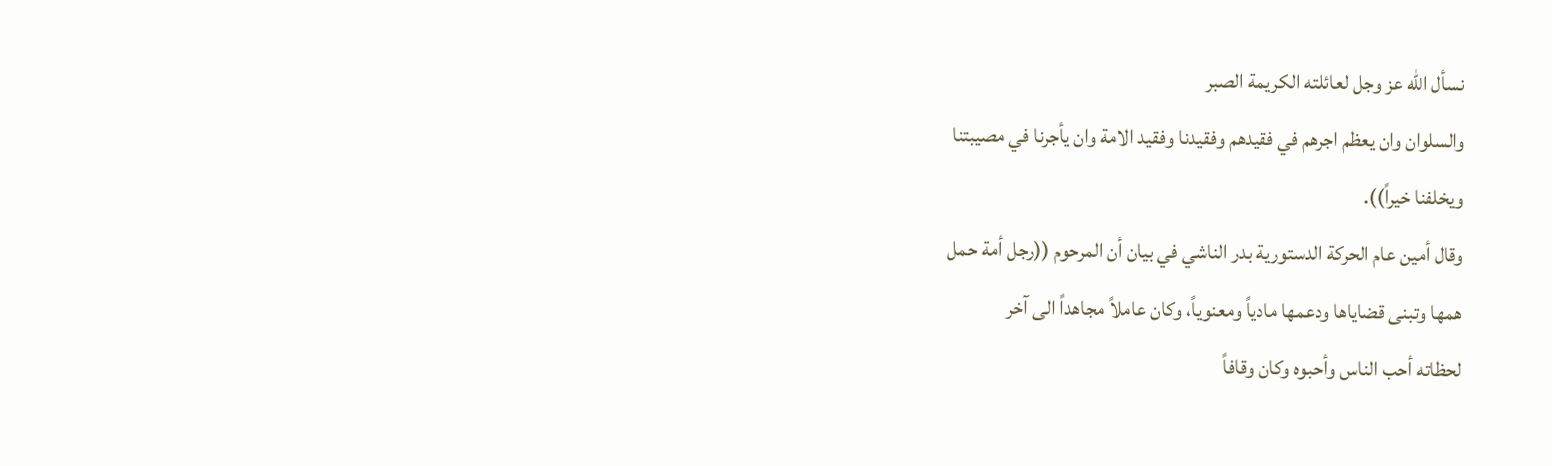نسأل الله عز وجل لعائلته الكريمة الصبر
والسلوان وان يعظم اجرهم في فقيدهم وفقيدنا وفقيد الامة وان يأجرنا في مصيبتنا
ويخلفنا خيراً)).
وقال أمين عام الحركة الدستورية بدر الناشي في بيان أن المرحوم ((رجل أمة حمل
همها وتبنى قضاياها ودعمها مادياً ومعنوياً، وكان عاملاً مجاهداً الى آخر
لحظاته أحب الناس وأحبوه وكان وقافاً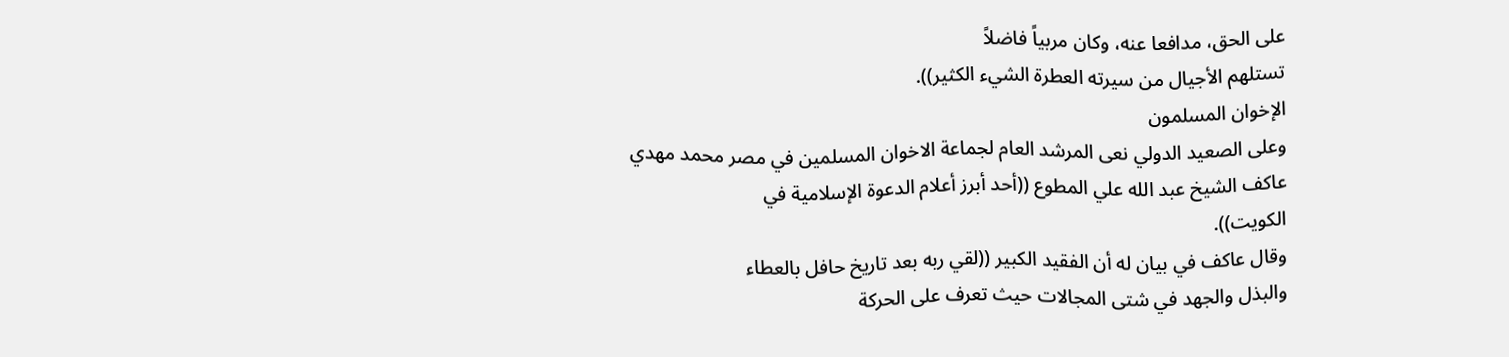على الحق، مدافعا عنه، وكان مربياً فاضلاً
تستلهم الأجيال من سيرته العطرة الشيء الكثير)).
الإخوان المسلمون
وعلى الصعيد الدولي نعى المرشد العام لجماعة الاخوان المسلمين في مصر محمد مهدي
عاكف الشيخ عبد الله علي المطوع ((أحد أبرز أعلام الدعوة الإسلامية في
الكويت)).
وقال عاكف في بيان له أن الفقيد الكبير ((لقي ربه بعد تاريخ حافل بالعطاء
والبذل والجهد في شتى المجالات حيث تعرف على الحركة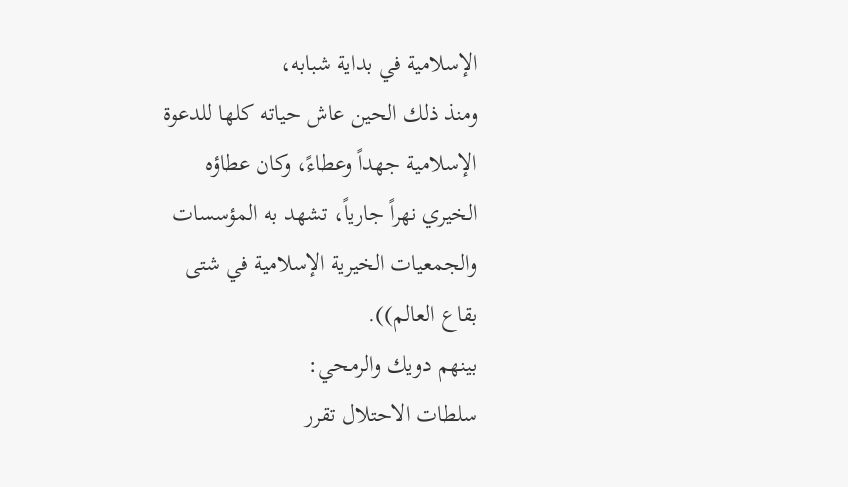الإسلامية في بداية شبابه،
ومنذ ذلك الحين عاش حياته كلها للدعوة الإسلامية جهداً وعطاءً، وكان عطاؤه
الخيري نهراً جارياً، تشهد به المؤسسات والجمعيات الخيرية الإسلامية في شتى
بقاع العالم)).
بينهم دويك والرمحي:
سلطات الاحتلال تقرر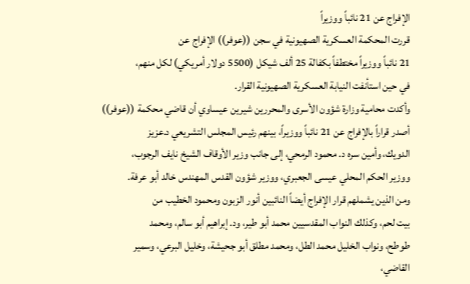الإفراج عن 21 نائباً ووزيراً
قررت المحكمة العسكرية الصهيونية في سجن ((عوفر)) الإفراج عن
21 نائباً ووزيراً مختطفاً بكفالة 25 ألف شيكل (5500 دولار أمريكي) لكل منهم،
في حين استأنفت النيابة العسكرية الصهيونية القرار.
وأكدت محامية وزارة شؤون الأسرى والمحررين شيرين عيساوي أن قاضي محكمة ((عوفر))
أصدر قراراً بالإفراج عن 21 نائباً ووزيراً، بينهم رئيس المجلس التشريعي د.عزيز
الدويك، وأمين سره د. محمود الرمحي، إلى جانب وزير الأوقاف الشيخ نايف الرجوب،
ووزير الحكم المحلي عيسى الجعبري، ووزير شؤون القدس المهندس خالد أبو عرفة.
ومن الذين يشملهم قرار الإفراج أيضاً النائبين أنور الزبون ومحمود الخطيب من
بيت لحم، وكذلك النواب المقدسيين محمد أبو طير، ود. إبراهيم أبو سالم، ومحمد
طوطح، ونواب الخليل محمد الطل، ومحمد مطلق أبو جحيشة، وخليل البرعي، وسمير
القاضي،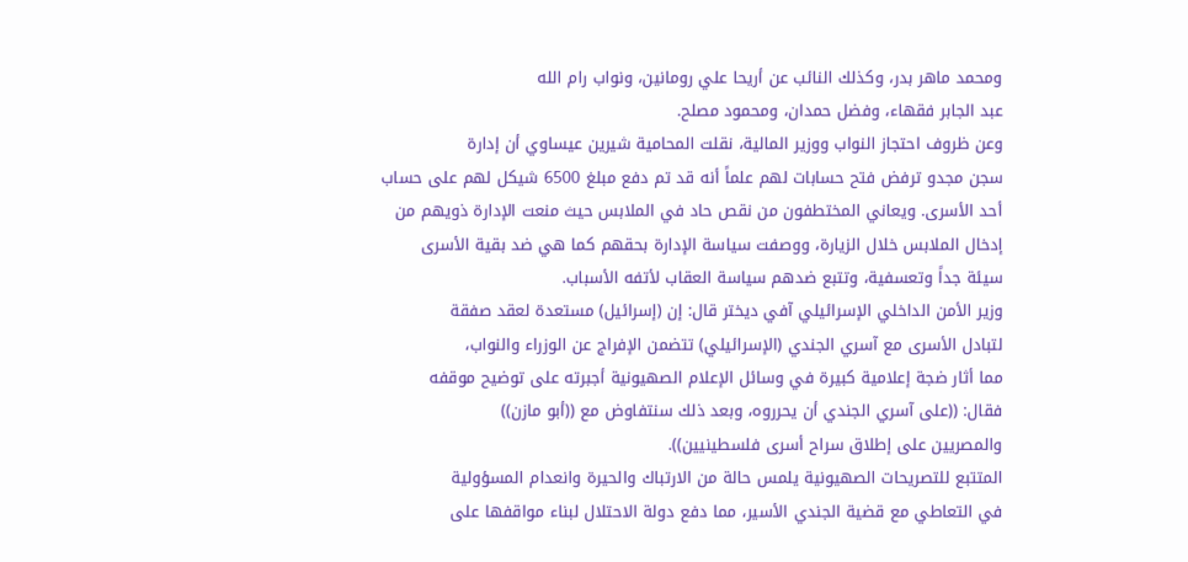ومحمد ماهر بدر، وكذلك النائب عن أريحا علي رومانين، ونواب رام الله
عبد الجابر فقهاء، وفضل حمدان، ومحمود مصلح.
وعن ظروف احتجاز النواب ووزير المالية، نقلت المحامية شيرين عيساوي أن إدارة
سجن مجدو ترفض فتح حسابات لهم علماً أنه قد تم دفع مبلغ 6500 شيكل لهم على حساب
أحد الأسرى. ويعاني المختطفون من نقص حاد في الملابس حيث منعت الإدارة ذويهم من
إدخال الملابس خلال الزيارة، ووصفت سياسة الإدارة بحقهم كما هي ضد بقية الأسرى
سيئة جداً وتعسفية، وتتبع ضدهم سياسة العقاب لأتفه الأسباب.
وزير الأمن الداخلي الإسرائيلي آفي ديختر قال: إن (إسرائيل) مستعدة لعقد صفقة
لتبادل الأسرى مع آسري الجندي (الإسرائيلي) تتضمن الإفراج عن الوزراء والنواب،
مما أثار ضجة إعلامية كبيرة في وسائل الإعلام الصهيونية أجبرته على توضيح موقفه
فقال: ((على آسري الجندي أن يحرروه، وبعد ذلك سنتفاوض مع ((أبو مازن))
والمصريين على إطلاق سراح أسرى فلسطينيين)).
المتتبع للتصريحات الصهيونية يلمس حالة من الارتباك والحيرة وانعدام المسؤولية
في التعاطي مع قضية الجندي الأسير، مما دفع دولة الاحتلال لبناء مواقفها على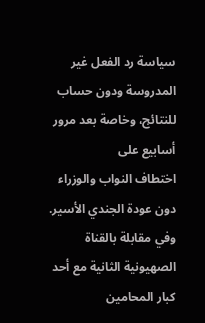سياسة رد الفعل غير المدروسة ودون حساب للنتائج، وخاصة بعد مرور أسابيع على
اختطاف النواب والوزراء دون عودة الجندي الأسير.
وفي مقابلة بالقناة الصهيونية الثانية مع أحد كبار المحامين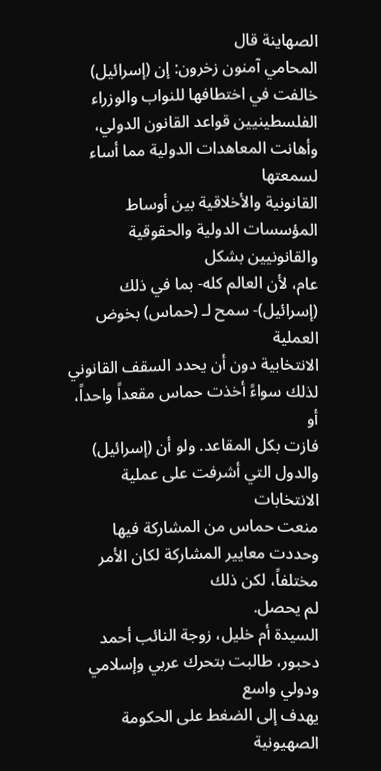الصهاينة قال
المحامي آمنون زخرون: إن (إسرائيل) خالفت في اختطافها للنواب والوزراء
الفلسطينيين قواعد القانون الدولي، وأهانت المعاهدات الدولية مما أساء لسمعتها
القانونية والأخلاقية بين أوساط المؤسسات الدولية والحقوقية والقانونيين بشكل
عام، لأن العالم كله- بما في ذلك (إسرائيل)- سمح لـ (حماس) بخوض العملية
الانتخابية دون أن يحدد السقف القانوني لذلك سواءً أخذت حماس مقعداً واحداً، أو
فازت بكل المقاعد. ولو أن (إسرائيل) والدول التي أشرفت على عملية الانتخابات
منعت حماس من المشاركة فيها وحددت معايير المشاركة لكان الأمر مختلفاً، لكن ذلك
لم يحصل.
السيدة أم خليل، زوجة النائب أحمد دحبور، طالبت بتحرك عربي وإسلامي ودولي واسع
يهدف إلى الضغط على الحكومة الصهيونية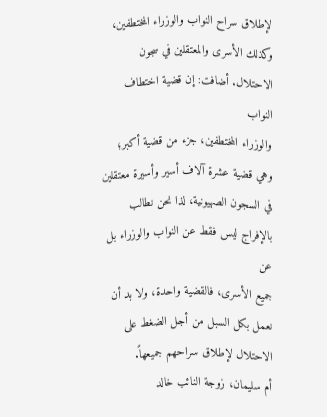لإطلاق سراح النواب والوزراء المختطفين،
وكذلك الأسرى والمعتقلين في سجون الاحتلال. أضافت: إن قضية اختطاف النواب
والوزراء المختطفين، جزء من قضية أكبر؛ وهي قضية عشرة آلاف أسير وأسيرة معتقلين
في السجون الصهيونية، لذا نحن نطالب بالإفراج ليس فقط عن النواب والوزراء بل عن
جميع الأسرى، فالقضية واحدة، ولا بد أن نعمل بكل السبل من أجل الضغط على
الاحتلال لإطلاق سراحهم جميعهاً.
أم سليمان، زوجة النائب خالد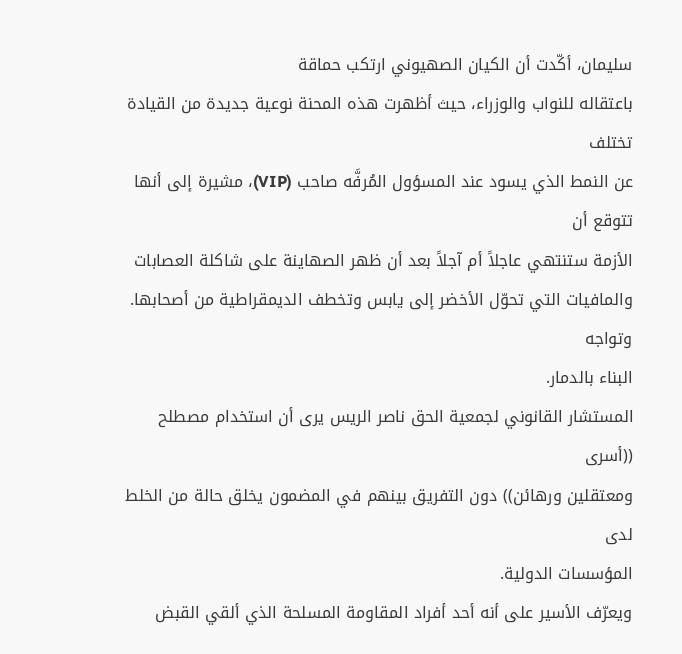سليمان، أكّدت أن الكيان الصهيوني ارتكب حماقة
باعتقاله للنواب والوزراء، حيث أظهرت هذه المحنة نوعية جديدة من القيادة تختلف
عن النمط الذي يسود عند المسؤول المُرفَّه صاحب (VIP)، مشيرة إلى أنها تتوقع أن
الأزمة ستنتهي عاجلاً أم آجلاً بعد أن ظهر الصهاينة على شاكلة العصابات
والمافيات التي تحوّل الأخضر إلى يابس وتخطف الديمقراطية من أصحابها. وتواجه
البناء بالدمار.
المستشار القانوني لجمعية الحق ناصر الريس يرى أن استخدام مصطلح ((أسرى
ومعتقلين ورهائن)) دون التفريق بينهم في المضمون يخلق حالة من الخلط لدى
المؤسسات الدولية.
ويعرّف الأسير على أنه أحد أفراد المقاومة المسلحة الذي ألقي القبض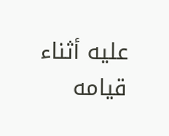عليه أثناء
قيامه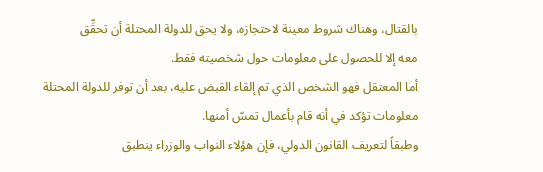بالقتال، وهناك شروط معينة لاحتجازه، ولا يحق للدولة المحتلة أن تحقِّق
معه إلا للحصول على معلومات حول شخصيته فقط.
أما المعتقل فهو الشخص الذي تم إلقاء القبض عليه، بعد أن توفر للدولة المحتلة
معلومات تؤكد في أنه قام بأعمال تمسّ أمنها.
وطبقاً لتعريف القانون الدولي، فإن هؤلاء النواب والوزراء ينطبق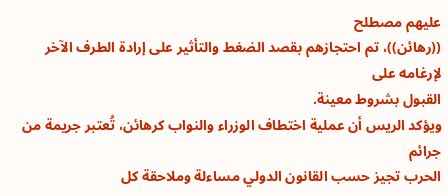عليهم مصطلح
((رهائن))، تم احتجازهم بقصد الضغط والتأثير على إرادة الطرف الآخر لإرغامه على
القبول بشروط معينة.
ويؤكد الريس أن عملية اختطاف الوزراء والنواب كرهائن، تُعتبر جريمة من جرائم
الحرب تجيز حسب القانون الدولي مساءلة وملاحقة كل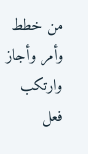من خطط وأمر وأجاز وارتكب فعل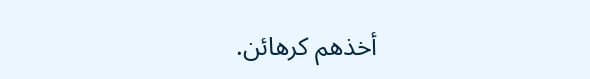أخذهم كرهائن.